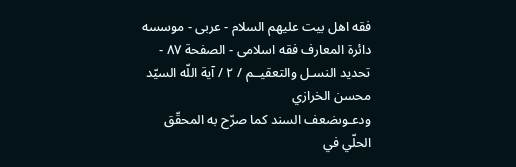فقه اهل بیت علیهم السلام - عربی - موسسه دائرة المعارف فقه اسلامی - الصفحة ٨٧ - تحديد النسـل والتعقيــم / ٢ / آية اللّه السيّد محسن الخرازي
ودعـوىضعف السند كما صرّح به المحقّق الحلّي في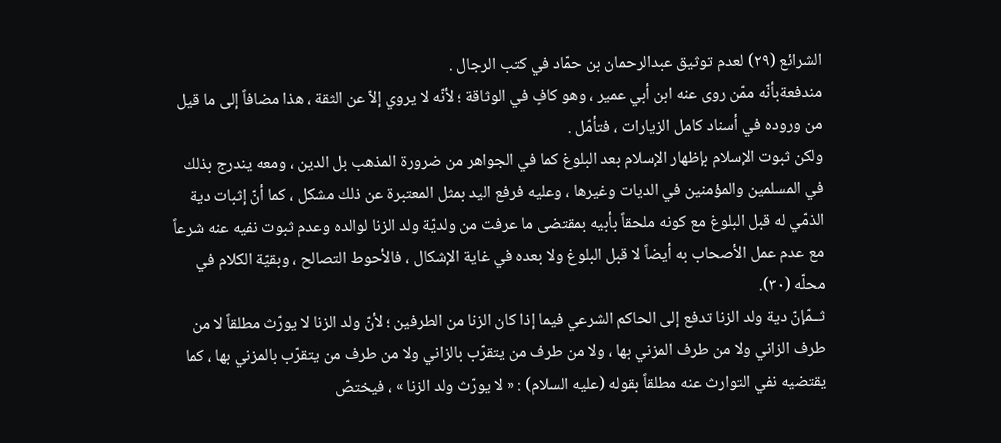الشرائع (٢٩) لعدم توثيق عبدالرحمان بن حمّاد في كتب الرجال .
مندفعةبأنّه ممّن روى عنه ابن أبي عمير ، وهو كافٍ في الوثاقة ؛ لأنّه لا يروي إلاّ عن الثقة ، هذا مضافاً إلى ما قيل من وروده في أسناد كامل الزيارات ، فتأمّل .
ولكن ثبوت الإسلام بإظهار الإسلام بعد البلوغ كما في الجواهر من ضرورة المذهب بل الدين ، ومعه يندرج بذلك في المسلمين والمؤمنين في الديات وغيرها ، وعليه فرفع اليد بمثل المعتبرة عن ذلك مشكل ، كما أنّ إثبات دية الذمّي له قبل البلوغ مع كونه ملحقاً بأبيه بمقتضى ما عرفت من ولديّة ولد الزنا لوالده وعدم ثبوت نفيه عنه شرعاً مع عدم عمل الأصحاب به أيضاً لا قبل البلوغ ولا بعده في غاية الإشكال ، فالأحوط التصالح ، وبقيّة الكلام في محلّه (٣٠).
ثــمّإنّ دية ولد الزنا تدفع إلى الحاكم الشرعي فيما إذا كان الزنا من الطرفين ؛ لأنّ ولد الزنا لا يورّث مطلقاً لا من طرف الزاني ولا من طرف المزني بها ، ولا من طرف من يتقرّب بالزاني ولا من طرف من يتقرّب بالمزني بها ، كما يقتضيه نفي التوارث عنه مطلقاً بقوله (عليه السلام) : « لا يورّث ولد الزنا » ، فيختصّ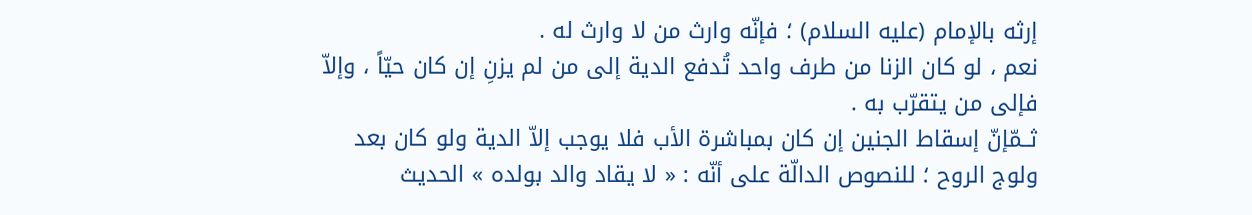إرثه بالإمام (عليه السلام) ؛ فإنّه وارث من لا وارث له .
نعم ، لو كان الزنا من طرف واحد تُدفع الدية إلى من لم يزنِ إن كان حيّاً ، وإلاّ فإلى من يتقرّب به .
ثــمّإنّ إسقاط الجنين إن كان بمباشرة الأب فلا يوجب إلاّ الدية ولو كان بعد ولوج الروح ؛ للنصوص الدالّة على أنّه : « لا يقاد والد بولده » الحديث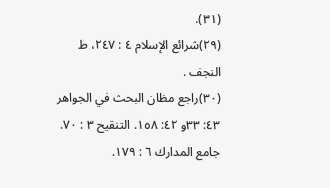(٣١).
(٢٩)شرائع الإسلام ٤ : ٢٤٧، ط النجف .
(٣٠)راجع مظان البحث في الجواهر ٤٣: ٣٣و ٤٢: ١٥٨. التنقيح ٣ : ٧٠. جامع المدارك ٦ : ١٧٩.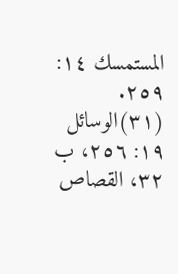المستمسك ١٤: ٢٥٩.
(٣١)الوسائل ١٩: ٢٥٦، ب ٣٢، القصاص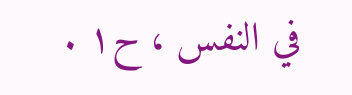في النفس ، ح١ .